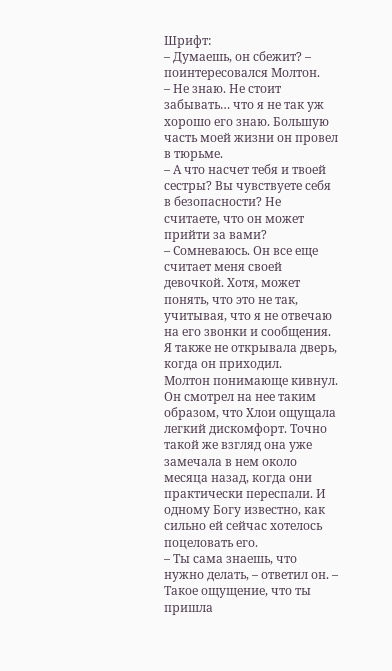Шрифт:
– Думаешь, он сбежит? – поинтересовался Молтон.
– Не знаю. Не стоит забывать… что я не так уж хорошо его знаю. Большую часть моей жизни он провел в тюрьме.
– А что насчет тебя и твоей сестры? Вы чувствуете себя в безопасности? Не считаете, что он может прийти за вами?
– Сомневаюсь. Он все еще считает меня своей девочкой. Хотя, может понять, что это не так, учитывая, что я не отвечаю на его звонки и сообщения. Я также не открывала дверь, когда он приходил.
Молтон понимающе кивнул. Он смотрел на нее таким образом, что Хлои ощущала легкий дискомфорт. Точно такой же взгляд она уже замечала в нем около месяца назад, когда они практически переспали. И одному Богу известно, как сильно ей сейчас хотелось поцеловать его.
– Ты сама знаешь, что нужно делать, – ответил он. – Такое ощущение, что ты пришла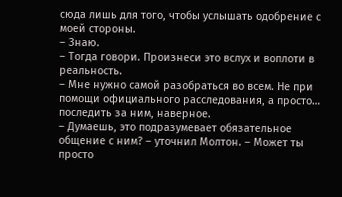сюда лишь для того, чтобы услышать одобрение с моей стороны.
– Знаю.
– Тогда говори. Произнеси это вслух и воплоти в реальность.
– Мне нужно самой разобраться во всем. Не при помощи официального расследования, а просто… последить за ним, наверное.
– Думаешь, это подразумевает обязательное общение с ним? – уточнил Молтон. – Может ты просто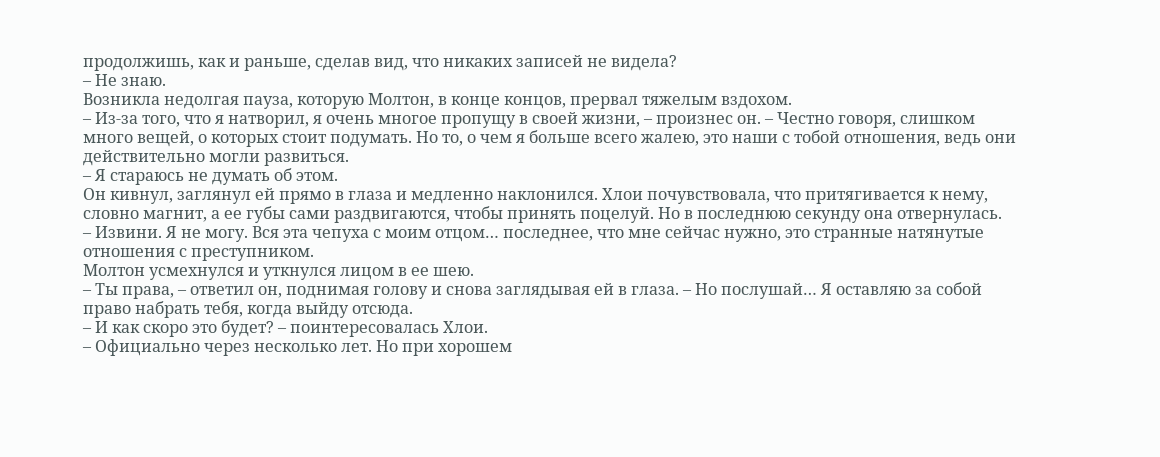продолжишь, как и раньше, сделав вид, что никаких записей не видела?
– Не знаю.
Возникла недолгая пауза, которую Молтон, в конце концов, прервал тяжелым вздохом.
– Из-за того, что я натворил, я очень многое пропущу в своей жизни, – произнес он. – Честно говоря, слишком много вещей, о которых стоит подумать. Но то, о чем я больше всего жалею, это наши с тобой отношения, ведь они действительно могли развиться.
– Я стараюсь не думать об этом.
Он кивнул, заглянул ей прямо в глаза и медленно наклонился. Хлои почувствовала, что притягивается к нему, словно магнит, а ее губы сами раздвигаются, чтобы принять поцелуй. Но в последнюю секунду она отвернулась.
– Извини. Я не могу. Вся эта чепуха с моим отцом… последнее, что мне сейчас нужно, это странные натянутые отношения с преступником.
Молтон усмехнулся и уткнулся лицом в ее шею.
– Ты права, – ответил он, поднимая голову и снова заглядывая ей в глаза. – Но послушай… Я оставляю за собой право набрать тебя, когда выйду отсюда.
– И как скоро это будет? – поинтересовалась Хлои.
– Официально через несколько лет. Но при хорошем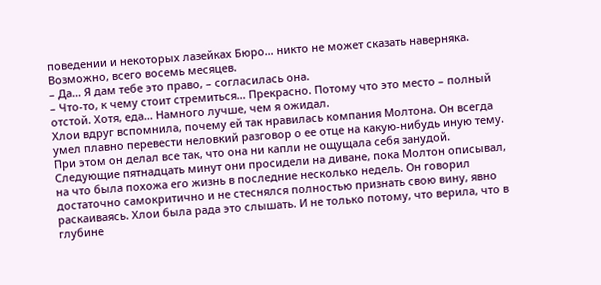поведении и некоторых лазейках Бюро… никто не может сказать наверняка. Возможно, всего восемь месяцев.
– Да… Я дам тебе это право, – согласилась она.
– Что-то, к чему стоит стремиться… Прекрасно. Потому что это место – полный отстой. Хотя, еда… Намного лучше, чем я ожидал.
Хлои вдруг вспомнила, почему ей так нравилась компания Молтона. Он всегда умел плавно перевести неловкий разговор о ее отце на какую-нибудь иную тему. При этом он делал все так, что она ни капли не ощущала себя занудой.
Следующие пятнадцать минут они просидели на диване, пока Молтон описывал, на что была похожа его жизнь в последние несколько недель. Он говорил достаточно самокритично и не стеснялся полностью признать свою вину, явно раскаиваясь. Хлои была рада это слышать. И не только потому, что верила, что в глубине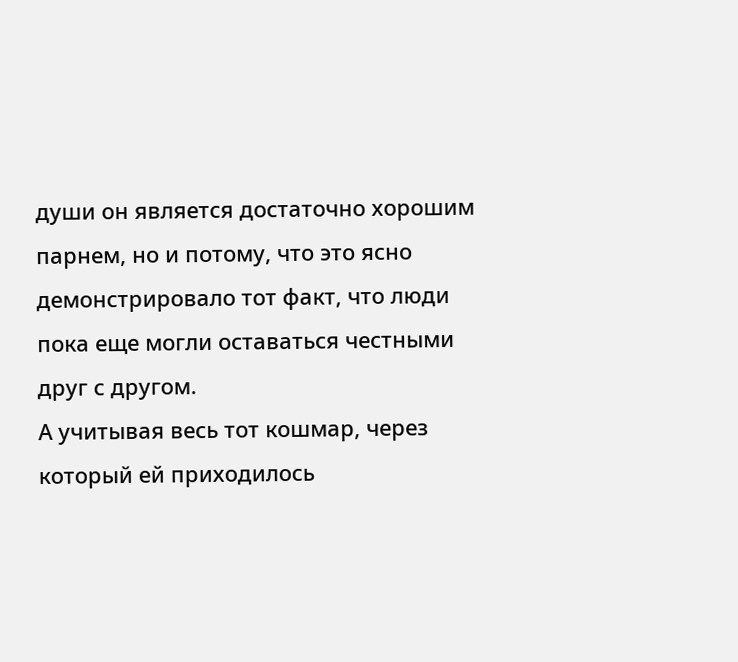души он является достаточно хорошим парнем, но и потому, что это ясно демонстрировало тот факт, что люди пока еще могли оставаться честными друг с другом.
А учитывая весь тот кошмар, через который ей приходилось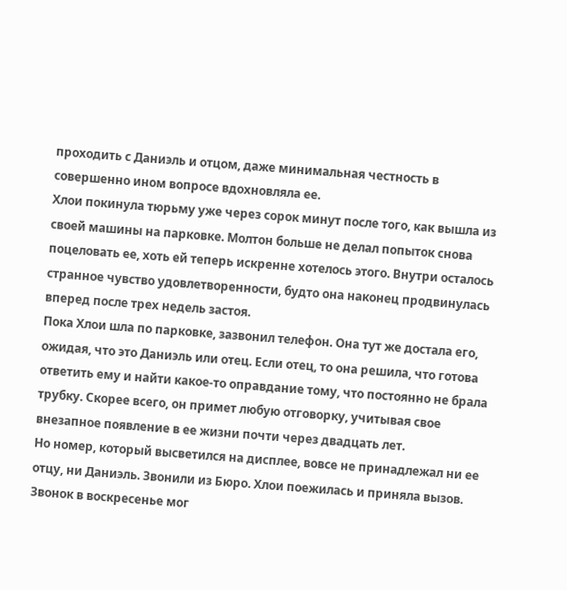проходить с Даниэль и отцом, даже минимальная честность в совершенно ином вопросе вдохновляла ее.
Хлои покинула тюрьму уже через сорок минут после того, как вышла из своей машины на парковке. Молтон больше не делал попыток снова поцеловать ее, хоть ей теперь искренне хотелось этого. Внутри осталось странное чувство удовлетворенности, будто она наконец продвинулась вперед после трех недель застоя.
Пока Хлои шла по парковке, зазвонил телефон. Она тут же достала его, ожидая, что это Даниэль или отец. Если отец, то она решила, что готова ответить ему и найти какое-то оправдание тому, что постоянно не брала трубку. Скорее всего, он примет любую отговорку, учитывая свое внезапное появление в ее жизни почти через двадцать лет.
Но номер, который высветился на дисплее, вовсе не принадлежал ни ее отцу, ни Даниэль. Звонили из Бюро. Хлои поежилась и приняла вызов. Звонок в воскресенье мог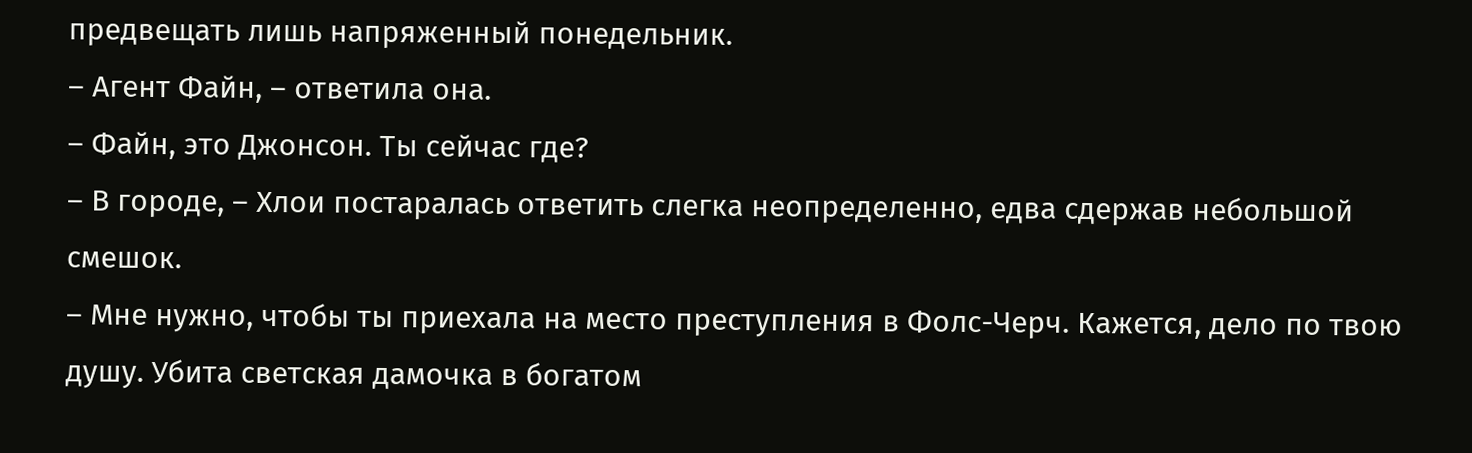предвещать лишь напряженный понедельник.
– Агент Файн, – ответила она.
– Файн, это Джонсон. Ты сейчас где?
– В городе, – Хлои постаралась ответить слегка неопределенно, едва сдержав небольшой смешок.
– Мне нужно, чтобы ты приехала на место преступления в Фолс-Черч. Кажется, дело по твою душу. Убита светская дамочка в богатом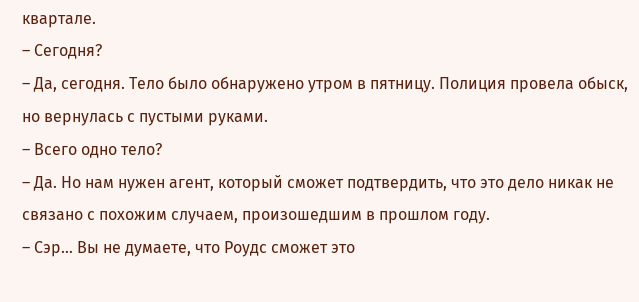квартале.
– Сегодня?
– Да, сегодня. Тело было обнаружено утром в пятницу. Полиция провела обыск, но вернулась с пустыми руками.
– Всего одно тело?
– Да. Но нам нужен агент, который сможет подтвердить, что это дело никак не связано с похожим случаем, произошедшим в прошлом году.
– Сэр… Вы не думаете, что Роудс сможет это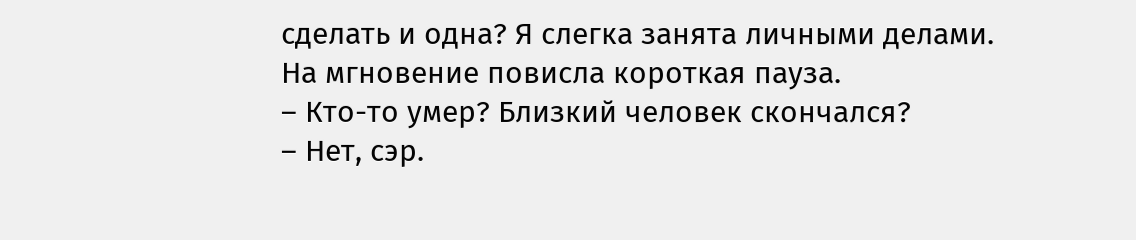сделать и одна? Я слегка занята личными делами.
На мгновение повисла короткая пауза.
– Кто-то умер? Близкий человек скончался?
– Нет, сэр.